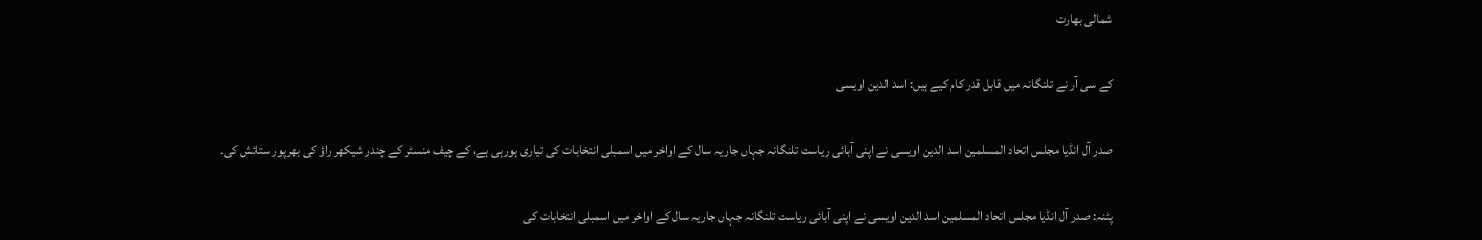شمالی بھارت

کے سی آر نے تلنگانہ میں قابل قدر کام کیے ہیں: اسد الدین اویسی

صدر آل انڈیا مجلس اتحاد المسلمین اسد الدین اویسی نے اپنی آبائی ریاست تلنگانہ جہاں جاریہ سال کے اواخر میں اسمبلی انتخابات کی تیاری ہورہی ہے، کے چیف منسٹر کے چندر شیکھر راؤ کی بھرپور ستائش کی۔

پٹنہ: صدر آل انڈیا مجلس اتحاد المسلمین اسد الدین اویسی نے اپنی آبائی ریاست تلنگانہ جہاں جاریہ سال کے اواخر میں اسمبلی انتخابات کی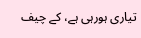تیاری ہورہی ہے، کے چیف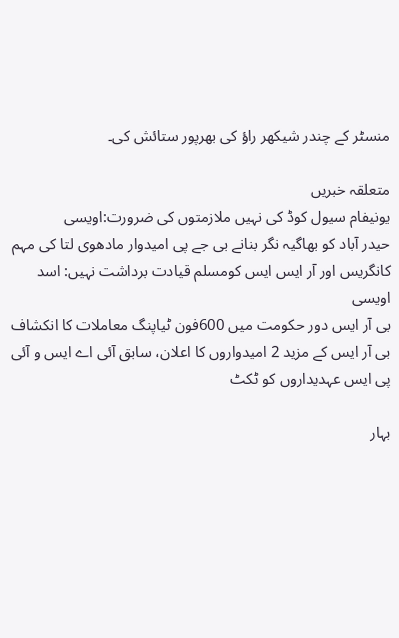منسٹر کے چندر شیکھر راؤ کی بھرپور ستائش کی۔

متعلقہ خبریں
یونیفام سیول کوڈ کی نہیں ملازمتوں کی ضرورت:اویسی
حیدر آباد کو بھاگیہ نگر بنانے بی جے پی امیدوار مادھوی لتا کی مہم
کانگریس اور آر ایس ایس کومسلم قیادت برداشت نہیں: اسد اویسی
بی آر ایس دور حکومت میں 600فون ٹیاپنگ معاملات کا انکشاف
بی آر ایس کے مزید 2 امیدواروں کا اعلان، سابق آئی اے ایس و آئی پی ایس عہدیداروں کو ٹکٹ

بہار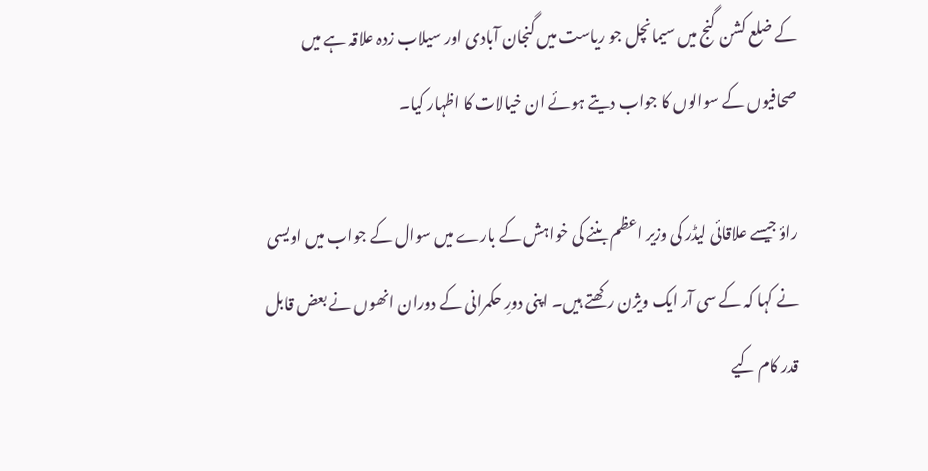کے ضلع کشن گنج میں سیمانچل جو ریاست میں گنجان آبادی اور سیلاب زدہ علاقہ ہے میں صحافیوں کے سوالوں کا جواب دیتے ہوئے ان خیالات کا اظہار کیا۔

راؤ جیسے علاقائی لیڈر کی وزیر اعظم بننے کی خواہش کے بارے میں سوال کے جواب میں اویسی نے کہا کہ کے سی آر ایک ویژن رکھتے ہیں۔ اپنی دورِ حکمرانی کے دوران انھوں نے بعض قابل قدر کام کیے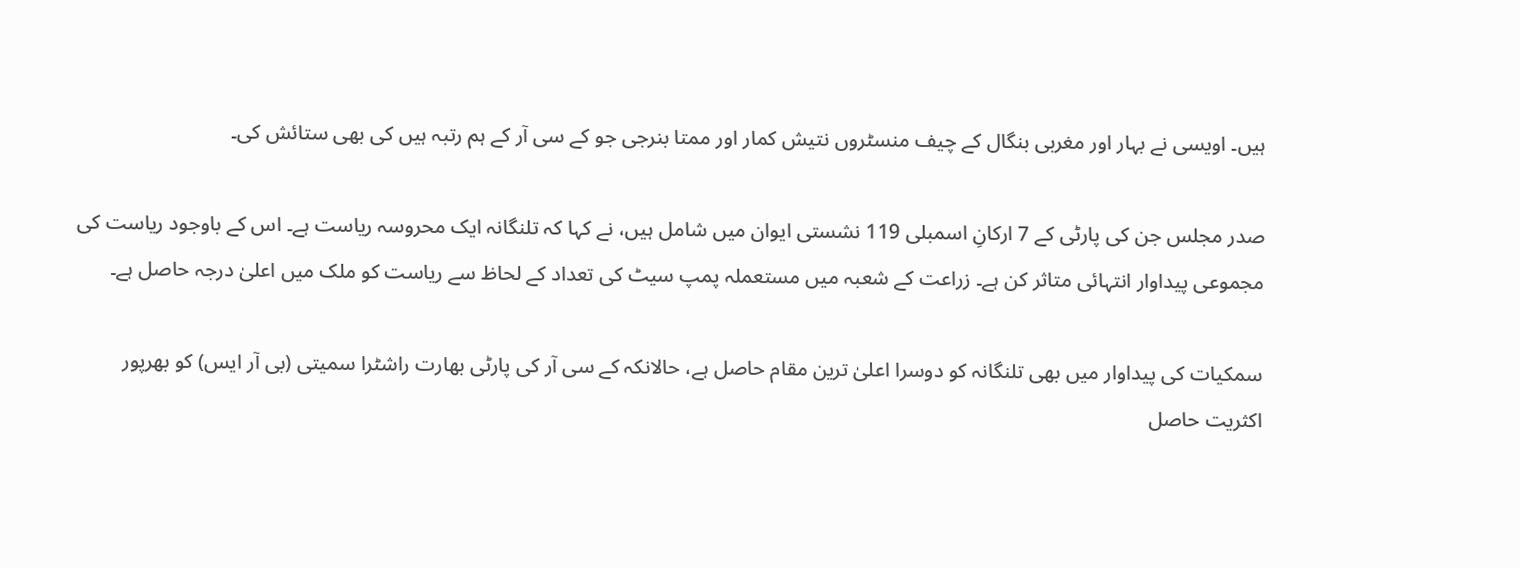ہیں۔ اویسی نے بہار اور مغربی بنگال کے چیف منسٹروں نتیش کمار اور ممتا بنرجی جو کے سی آر کے ہم رتبہ ہیں کی بھی ستائش کی۔

صدر مجلس جن کی پارٹی کے 7 ارکانِ اسمبلی 119 نشستی ایوان میں شامل ہیں، نے کہا کہ تلنگانہ ایک محروسہ ریاست ہے۔ اس کے باوجود ریاست کی مجموعی پیداوار انتہائی متاثر کن ہے۔ زراعت کے شعبہ میں مستعملہ پمپ سیٹ کی تعداد کے لحاظ سے ریاست کو ملک میں اعلیٰ درجہ حاصل ہے۔

سمکیات کی پیداوار میں بھی تلنگانہ کو دوسرا اعلیٰ ترین مقام حاصل ہے، حالانکہ کے سی آر کی پارٹی بھارت راشٹرا سمیتی (بی آر ایس) کو بھرپور اکثریت حاصل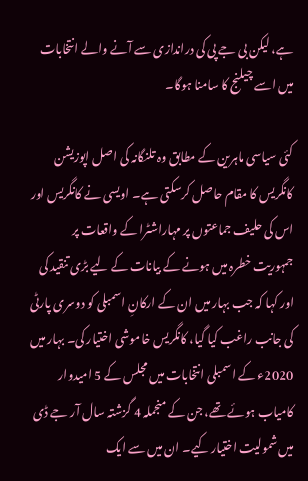ہے، لیکن بی جے پی کی دراندازی سے آنے والے انتخابات میں اسے چیلنج کا سامنا ہوگا۔

کئی سیاسی ماہرین کے مطابق وہ تلنگانہ کی اصل اپوزیشن کانگریس کا مقام حاصل کرسکتی ہے۔ اویسی نے کانگریس اور اس کی حلیف جماعتوں پر مہاراشٹرا کے واقعات پر جمہوریت خطرہ میں ہونے کے بیانات کے لیے بڑی تنقید کی اور کہا کہ جب بہار میں ان کے ارکانِ اسمبلی کو دوسری پارٹی کی جانب راغب کیا گیا، کانگریس خاموشی اختیار کی۔ بہار میں 2020ء کے اسمبلی انتخابات میں مجلس کے 5 امیدوار کامیاب ہوئے تھے، جن کے منجملہ 4 گزشتہ سال آر جے ڈی میں شمولیت اختیار کیے۔ ان میں سے ایک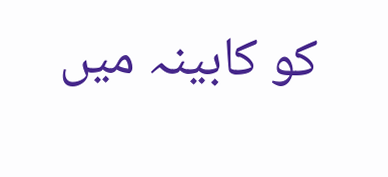کو کابینہ میں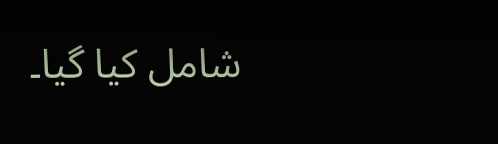شامل کیا گیا۔